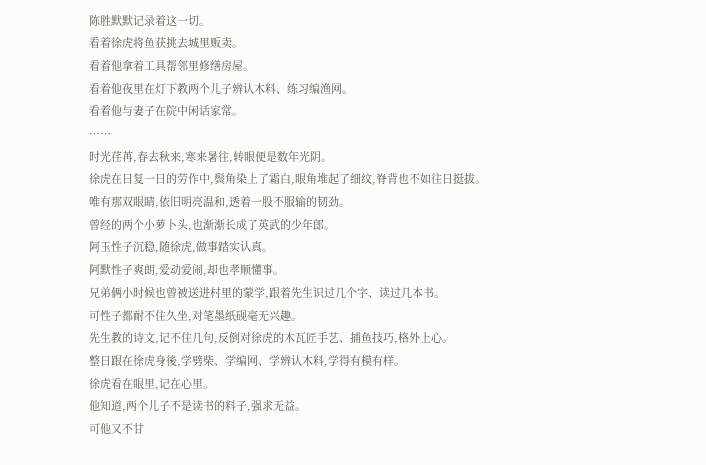陈胜默默记录着这一切。
看着徐虎将鱼获挑去城里贩卖。
看着他拿着工具帮邻里修缮房屋。
看着他夜里在灯下教两个儿子辨认木料、练习编渔网。
看着他与妻子在院中闲话家常。
……
时光荏苒,春去秋来,寒来暑往,转眼便是数年光阴。
徐虎在日复一日的劳作中,鬓角染上了霜白,眼角堆起了细纹,脊背也不如往日挺拔。
唯有那双眼睛,依旧明亮温和,透着一股不服输的韧劲。
曾经的两个小萝卜头,也渐渐长成了英武的少年郎。
阿玉性子沉稳,随徐虎,做事踏实认真。
阿默性子爽朗,爱动爱闹,却也孝顺懂事。
兄弟俩小时候也曾被送进村里的蒙学,跟着先生识过几个字、读过几本书。
可性子都耐不住久坐,对笔墨纸砚毫无兴趣。
先生教的诗文,记不住几句,反倒对徐虎的木瓦匠手艺、捕鱼技巧,格外上心。
整日跟在徐虎身後,学劈柴、学编网、学辨认木料,学得有模有样。
徐虎看在眼里,记在心里。
他知道,两个儿子不是读书的料子,强求无益。
可他又不甘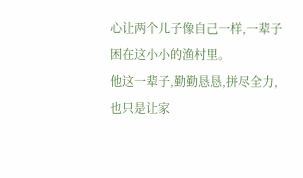心让两个儿子像自己一样,一辈子困在这小小的渔村里。
他这一辈子,勤勤恳恳,拼尽全力,也只是让家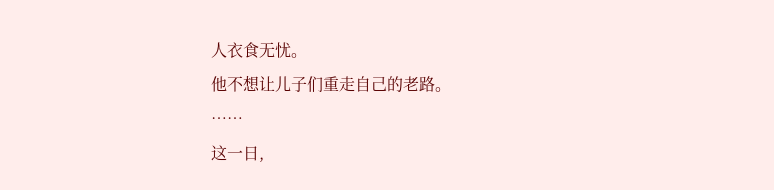人衣食无忧。
他不想让儿子们重走自己的老路。
……
这一日,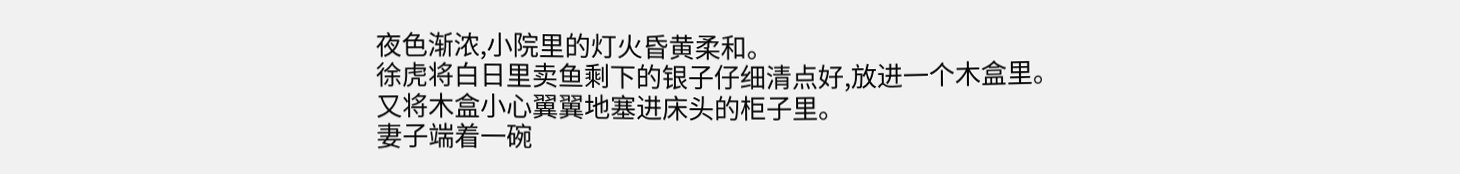夜色渐浓,小院里的灯火昏黄柔和。
徐虎将白日里卖鱼剩下的银子仔细清点好,放进一个木盒里。
又将木盒小心翼翼地塞进床头的柜子里。
妻子端着一碗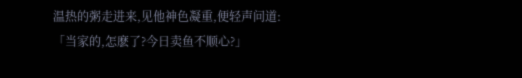温热的粥走进来,见他神色凝重,便轻声问道:
「当家的,怎麽了?今日卖鱼不顺心?」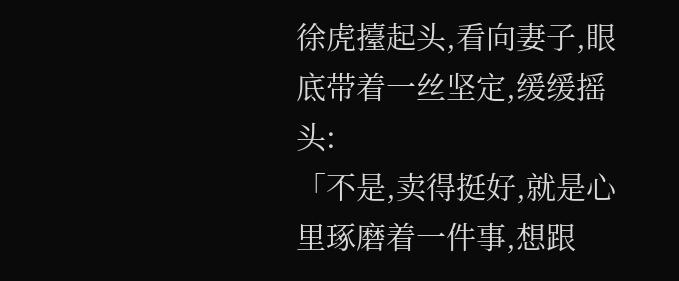徐虎擡起头,看向妻子,眼底带着一丝坚定,缓缓摇头:
「不是,卖得挺好,就是心里琢磨着一件事,想跟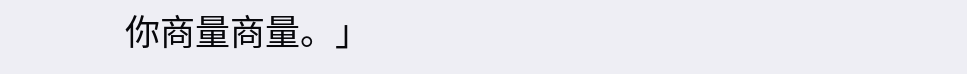你商量商量。」